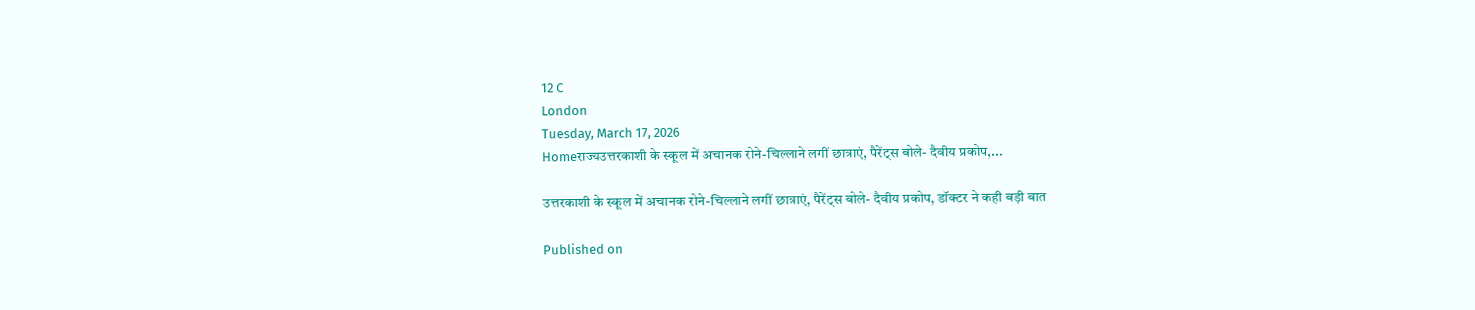12 C
London
Tuesday, March 17, 2026
Homeराज्यउत्तरकाशी के स्कूल में अचानक रोने-चिल्लाने लगीं छात्राएं, पैरेंट्स बोले- दैवीय प्रकोप,...

उत्तरकाशी के स्कूल में अचानक रोने-चिल्लाने लगीं छात्राएं, पैरेंट्स बोले- दैवीय प्रकोप, डॉक्टर ने कही बड़ी बात

Published on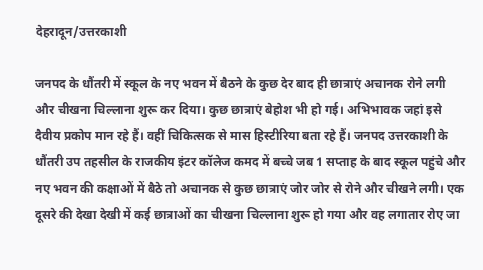देहरादून/उत्तरकाशी

जनपद के धौंतरी में स्कूल के नए भवन में बैठने के कुछ देर बाद ही छात्राएं अचानक रोने लगी और चीखना चिल्लाना शुरू कर दिया। कुछ छात्राएं बेहोश भी हो गई। अभिभावक जहां इसे दैवीय प्रकोप मान रहे हैं। वहीं चिकित्सक से मास हिस्टीरिया बता रहे हैं। जनपद उत्तरकाशी के धौंतरी उप तहसील के राजकीय इंटर कॉलेज कमद में बच्चे जब 1 सप्ताह के बाद स्कूल पहुंचे और नए भवन की कक्षाओं में बैठे तो अचानक से कुछ छात्राएं जोर जोर से रोने और चीखने लगी। एक दूसरे की देखा देखी में कई छात्राओं का चीखना चिल्लाना शुरू हो गया और वह लगातार रोए जा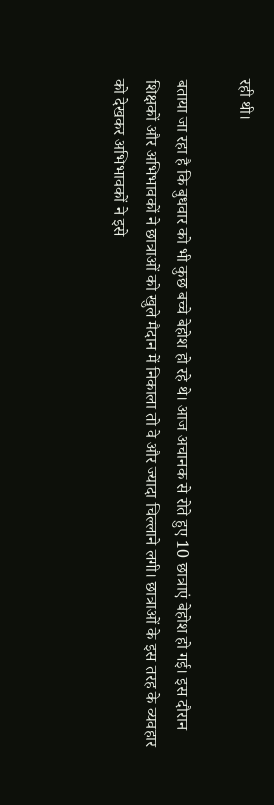रही थी।

बताया जा रहा है कि बुधवार को भी कुछ बच्चे बेहोश हो रहे थे। आज अचानक से रोते हुए 10 छात्राएं बेहोश हो गई। इस दौरान शिक्षकों और अभिभावकों ने छात्राओं को खुले मैदान में निकाला तो वे और ज्यादा चिल्लाने लगी। छात्राओं के इस तरह के व्यवहार को देखकर अभिभावकों ने इसे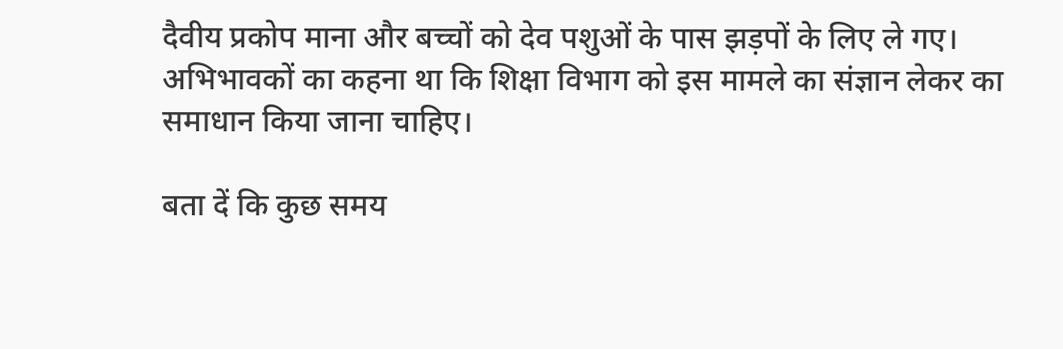दैवीय प्रकोप माना और बच्चों को देव पशुओं के पास झड़पों के लिए ले गए। अभिभावकों का कहना था कि शिक्षा विभाग को इस मामले का संज्ञान लेकर का समाधान किया जाना चाहिए।

बता दें कि कुछ समय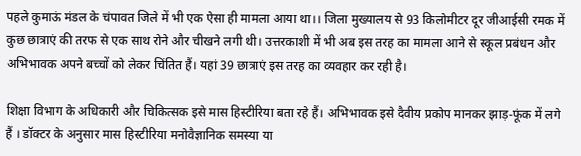पहले कुमाऊं मंडल के चंपावत जिले में भी एक ऐसा ही मामला आया था।। जिला मुख्यालय से 93 किलोमीटर दूर जीआईसी रमक में कुछ छात्राएं की तरफ से एक साथ रोने और चीखने लगी थी। उत्तरकाशी में भी अब इस तरह का मामला आने से स्कूल प्रबंधन और अभिभावक अपने बच्चों को लेकर चिंतित हैं। यहां 39 छात्राएं इस तरह का व्यवहार कर रही है।

शिक्षा विभाग के अधिकारी और चिकित्सक इसे मास हिस्टीरिया बता रहे हैं। अभिभावक इसे दैवीय प्रकोप मानकर झाड़-फूंक में लगे हैं । डॉक्टर के अनुसार मास हिस्टीरिया मनोवैज्ञानिक समस्या या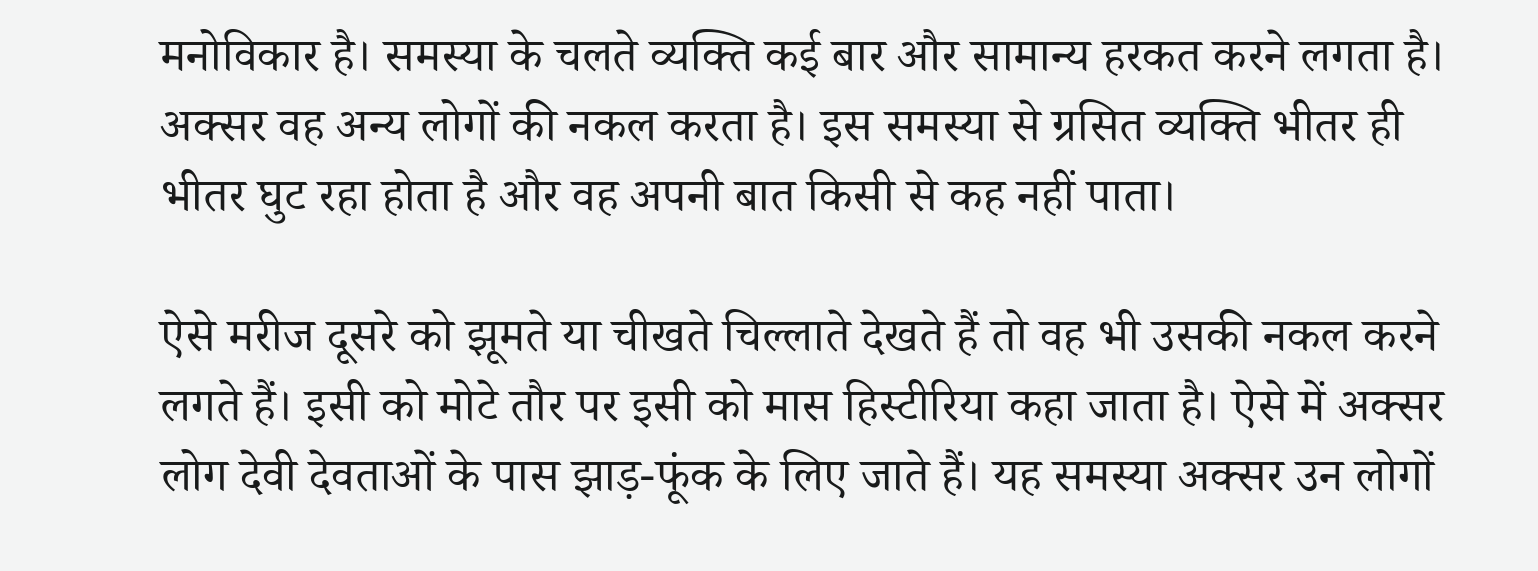मनोविकार है। समस्या के चलते व्यक्ति कई बार और सामान्य हरकत करने लगता है। अक्सर वह अन्य लोगों की नकल करता है। इस समस्या से ग्रसित व्यक्ति भीतर ही भीतर घुट रहा होता है और वह अपनी बात किसी से कह नहीं पाता।

ऐसे मरीज दूसरे को झूमते या चीखते चिल्लाते देखते हैं तो वह भी उसकी नकल करने लगते हैं। इसी को मोटे तौर पर इसी को मास हिस्टीरिया कहा जाता है। ऐसे में अक्सर लोग देवी देवताओं के पास झाड़-फूंक के लिए जाते हैं। यह समस्या अक्सर उन लोगों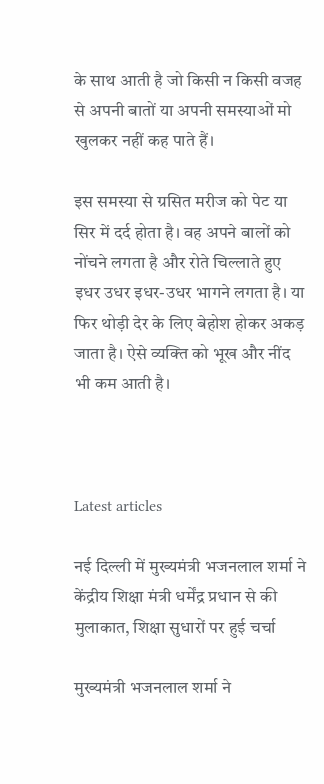के साथ आती है जो किसी न किसी वजह से अपनी बातों या अपनी समस्याओं मो खुलकर नहीं कह पाते हैं।

इस समस्या से ग्रसित मरीज को पेट या सिर में दर्द होता है। वह अपने बालों को नोंचने लगता है और रोते चिल्लाते हुए इधर उधर इधर-उधर भागने लगता है। या फिर थोड़ी देर के लिए बेहोश होकर अकड़ जाता है। ऐसे व्यक्ति को भूख और नींद भी कम आती है।



Latest articles

नई दिल्ली में मुख्यमंत्री भजनलाल शर्मा ने केंद्रीय शिक्षा मंत्री धर्मेंद्र प्रधान से की मुलाकात, शिक्षा सुधारों पर हुई चर्चा

मुख्यमंत्री भजनलाल शर्मा ने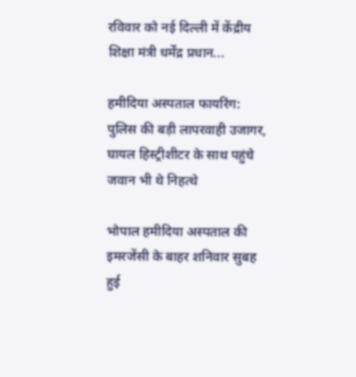रविवार को नई दिल्ली में केंद्रीय शिक्षा मंत्री धर्मेंद्र प्रधान...

हमीदिया अस्पताल फायरिंग: पुलिस की बड़ी लापरवाही उजागर, घायल हिस्ट्रीशीटर के साथ पहुंचे जवान भी थे निहत्थे

भोपाल हमीदिया अस्पताल की इमरजेंसी के बाहर शनिवार सुबह हुई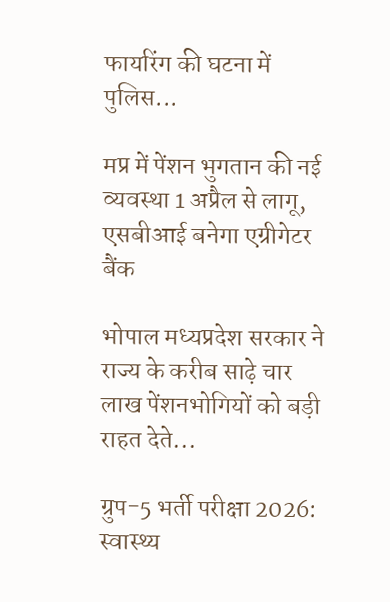फायरिंग की घटना में पुलिस...

मप्र में पेंशन भुगतान की नई व्यवस्था 1 अप्रैल से लागू, एसबीआई बनेगा एग्रीगेटर बैंक

भोपाल मध्यप्रदेश सरकार ने राज्य के करीब साढ़े चार लाख पेंशनभोगियों को बड़ी राहत देते...

ग्रुप-5 भर्ती परीक्षा 2026: स्वास्थ्य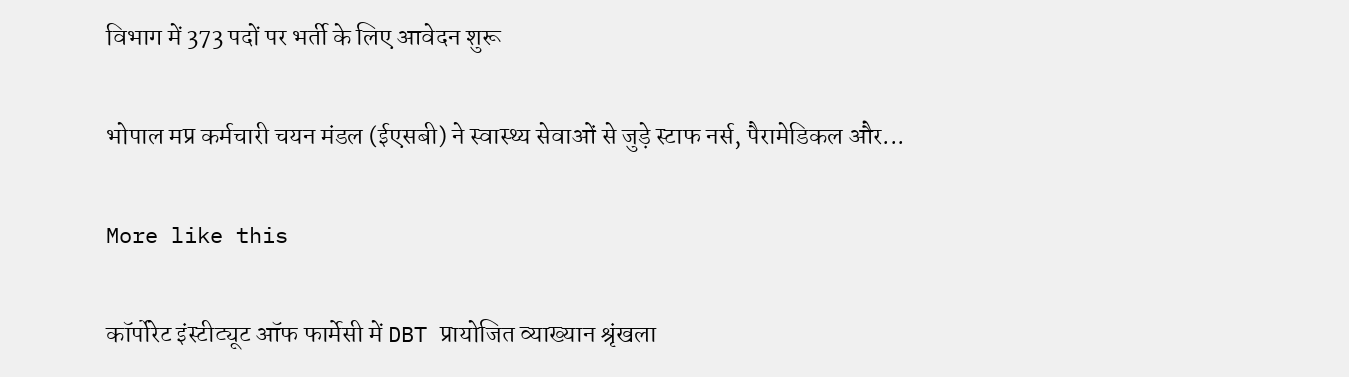विभाग में 373 पदों पर भर्ती के लिए आवेदन शुरू

भोपाल मप्र कर्मचारी चयन मंडल (ईएसबी) ने स्वास्थ्य सेवाओं से जुड़े स्टाफ नर्स, पैरामेडिकल और...

More like this

कॉर्पोरेट इंस्टीट्यूट ऑफ फार्मेसी में DBT प्रायोजित व्याख्यान श्रृंखला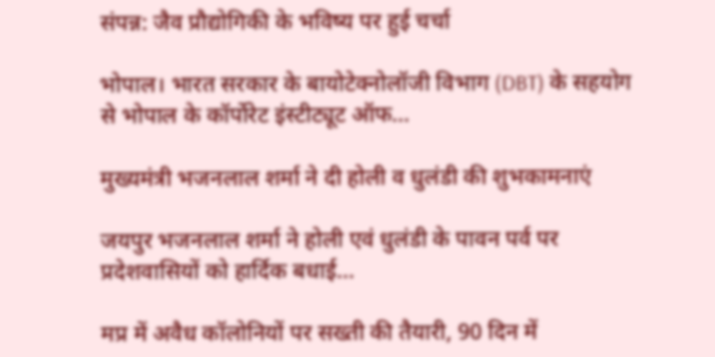संपन्न: जैव प्रौद्योगिकी के भविष्य पर हुई चर्चा

भोपाल। भारत सरकार के बायोटेक्नोलॉजी विभाग (DBT) के सहयोग से भोपाल के कॉर्पोरेट इंस्टीट्यूट ऑफ...

मुख्यमंत्री भजनलाल शर्मा ने दी होली व धुलंडी की शुभकामनाएं

जयपुर भजनलाल शर्मा ने होली एवं धुलंडी के पावन पर्व पर प्रदेशवासियों को हार्दिक बधाई...

मप्र में अवैध कॉलोनियों पर सख्ती की तैयारी, 90 दिन में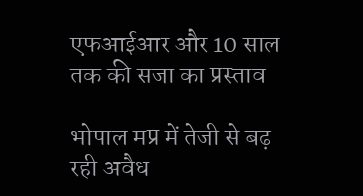एफआईआर और 10 साल तक की सजा का प्रस्ताव

भोपाल मप्र में तेजी से बढ़ रही अवैध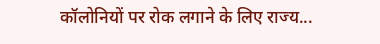कॉलोनियों पर रोक लगाने के लिए राज्य...